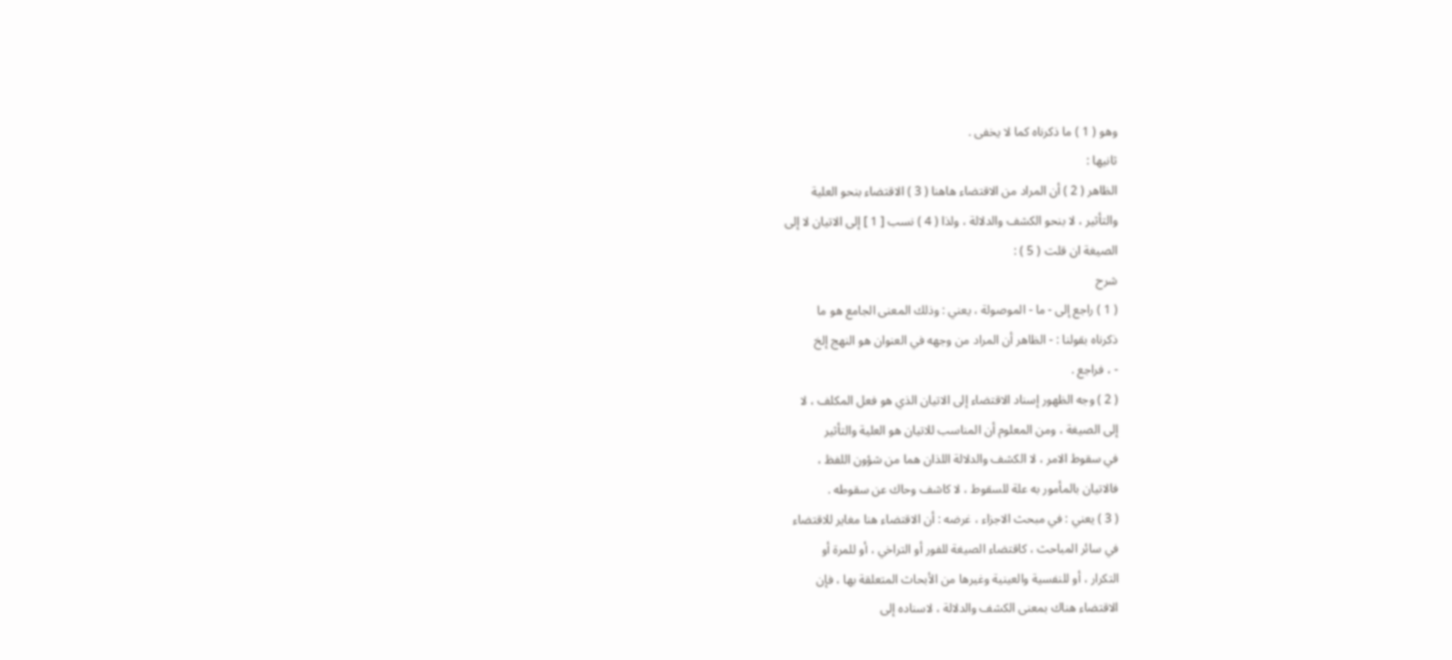وهو ( 1 ) ما ذكرناه كما لا يخفى .
ثانيها :
الظاهر ( 2 ) أن المراد من الاقتضاء هاهنا ( 3 ) الاقتضاء بنحو العلية
والتأثير ، لا بنحو الكشف والدلالة ، ولذا ( 4 ) نسب [ 1 ] إلى الاتيان لا إلى
الصيغة ان قلت ( 5 ) :
شرح
( 1 ) راجع إلى - ما - الموصولة ، يعني : وذلك المعنى الجامع هو ما
ذكرناه بقولنا : - الظاهر أن المراد من وجهه في العنوان هو النهج إلخ
- ، فراجع .
( 2 ) وجه الظهور إسناد الاقتضاء إلى الاتيان الذي هو فعل المكلف ، لا
إلى الصيغة ، ومن المعلوم أن المناسب للاتيان هو العلية والتأثير
في سقوط الامر ، لا الكشف والدلالة اللذان هما من شؤون اللفظ ،
فالاتيان بالمأمور به علة للسقوط ، لا كاشف وحاك عن سقوطه .
( 3 ) يعني : في مبحث الاجزاء ، غرضه : أن الاقتضاء هنا مغاير للاقتضاء
في سائر المباحث ، كاقتضاء الصيغة للفور أو التراخي ، أو للمرة أو
التكرار ، أو للنفسية والعينية وغيرها من الأبحاث المتعلقة بها ، فإن
الاقتضاء هناك بمعنى الكشف والدلالة ، لاسناده إلى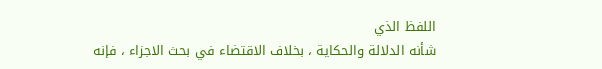اللفظ الذي
شأنه الدلالة والحكاية ، بخلاف الاقتضاء في بحث الاجزاء ، فإنه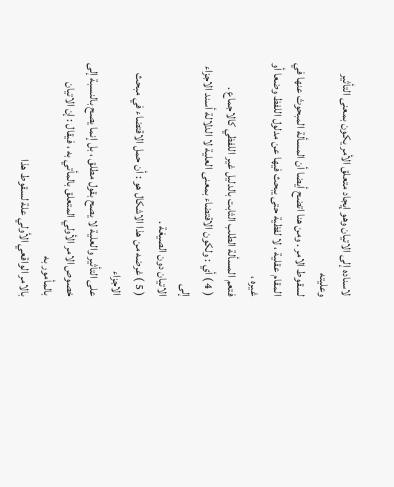لاسناده إلى الاتيان وهو إيجاد متعلق الأمر يكون بمعنى التأثير وعليته
لسقوط الامر . ومن هنا اتضح أيضا أن المسألة المبحوث عنها في
المقام عقلية ، لا لفظية حتى يبحث فيها عن مدلول اللفظ وضعا أو
غيره ،
فتعم المسألة الطلب الثابت بالدليل غير اللفظي كالاجماع .
( 4 ) أي : ولكون الاقتضاء بمعنى العلية لا الدلالة أسند الاجزاء إلى
الاتيان دون الصيغة .
( 5 ) غرضه من هذا الاشكال هو : أن حمل الاقتضاء في مبحث الاجزاء
على التأثير والعلية لا يصح بقول مطلق ، بل إنما يصح بالنسبة إلى
خصوص الامر الأولي المتعلق بالمأتي به ، فيقال : إن الاتيان بالمأمور به
بالامر الواقعي الأولي علة لسقوط هذا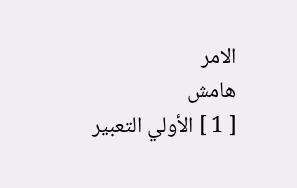الامر
هامش
[ 1 ] الأولي التعبير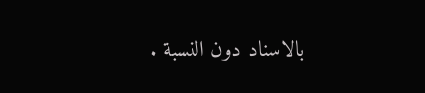بالاسناد دون النسبة .